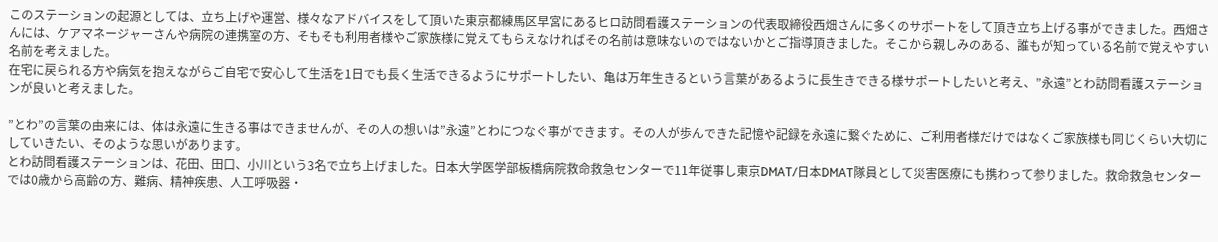このステーションの起源としては、立ち上げや運営、様々なアドバイスをして頂いた東京都練馬区早宮にあるヒロ訪問看護ステーションの代表取締役西畑さんに多くのサポートをして頂き立ち上げる事ができました。西畑さんには、ケアマネージャーさんや病院の連携室の方、そもそも利用者様やご家族様に覚えてもらえなければその名前は意味ないのではないかとご指導頂きました。そこから親しみのある、誰もが知っている名前で覚えやすい名前を考えました。
在宅に戻られる方や病気を抱えながらご自宅で安心して生活を1日でも長く生活できるようにサポートしたい、亀は万年生きるという言葉があるように長生きできる様サポートしたいと考え、”永遠”とわ訪問看護ステーションが良いと考えました。

”とわ”の言葉の由来には、体は永遠に生きる事はできませんが、その人の想いは”永遠”とわにつなぐ事ができます。その人が歩んできた記憶や記録を永遠に繋ぐために、ご利用者様だけではなくご家族様も同じくらい大切にしていきたい、そのような思いがあります。
とわ訪問看護ステーションは、花田、田口、小川という3名で立ち上げました。日本大学医学部板橋病院救命救急センターで11年従事し東京DMAT/日本DMAT隊員として災害医療にも携わって参りました。救命救急センターでは0歳から高齢の方、難病、精神疾患、人工呼吸器・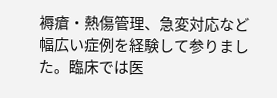褥瘡・熱傷管理、急変対応など幅広い症例を経験して参りました。臨床では医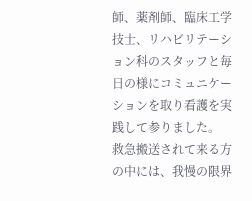師、薬剤師、臨床工学技士、リハビリテーション科のスタッフと毎日の様にコミュニケーションを取り看護を実践して参りました。
救急搬送されて来る方の中には、我慢の限界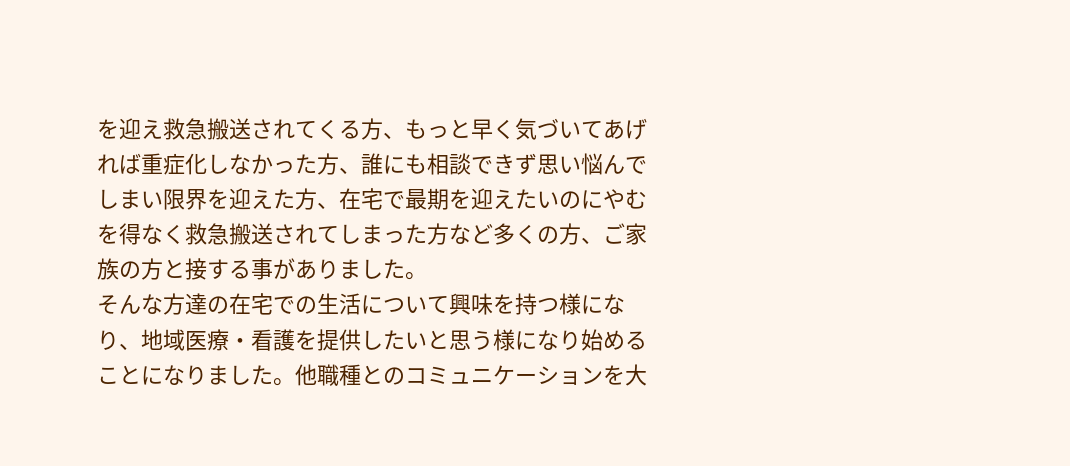を迎え救急搬送されてくる方、もっと早く気づいてあげれば重症化しなかった方、誰にも相談できず思い悩んでしまい限界を迎えた方、在宅で最期を迎えたいのにやむを得なく救急搬送されてしまった方など多くの方、ご家族の方と接する事がありました。
そんな方達の在宅での生活について興味を持つ様になり、地域医療・看護を提供したいと思う様になり始めることになりました。他職種とのコミュニケーションを大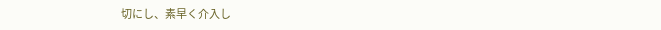切にし、素早く介入し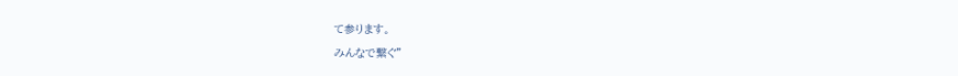て参ります。

みんなで繋ぐ”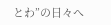とわ”の日々へ